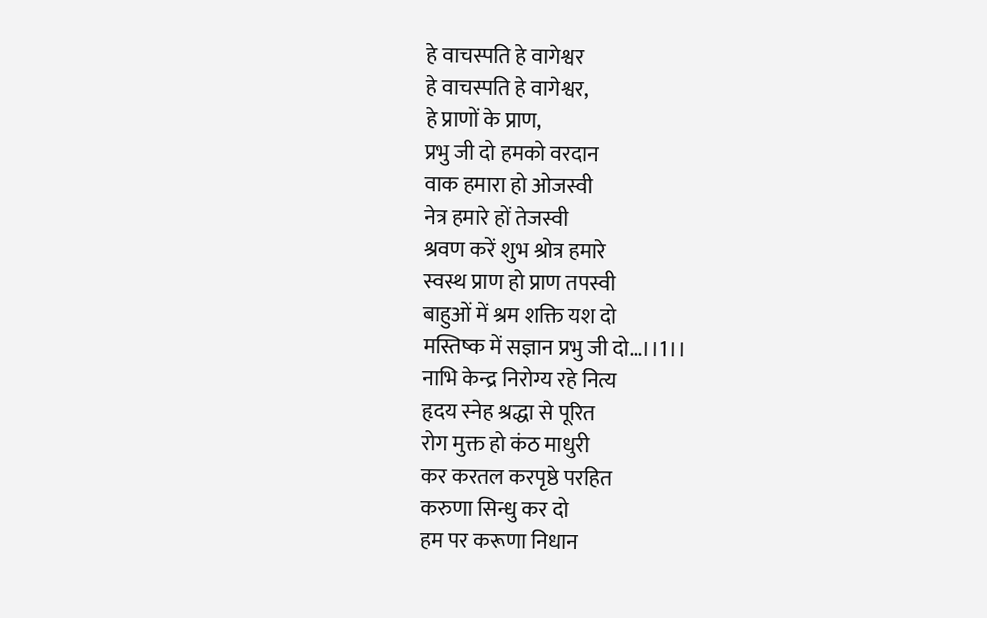हे वाचस्पति हे वागेश्वर
हे वाचस्पति हे वागेश्वर,
हे प्राणों के प्राण,
प्रभु जी दो हमको वरदान
वाक हमारा हो ओजस्वी
नेत्र हमारे हों तेजस्वी
श्रवण करें शुभ श्रोत्र हमारे
स्वस्थ प्राण हो प्राण तपस्वी
बाहुओं में श्रम शक्ति यश दो
मस्तिष्क में सज्ञान प्रभु जी दो…।।1।।
नाभि केन्द्र निरोग्य रहे नित्य
हृदय स्नेह श्रद्धा से पूरित
रोग मुक्त हो कंठ माधुरी
कर करतल करपृष्ठे परहित
करुणा सिन्धु कर दो
हम पर करूणा निधान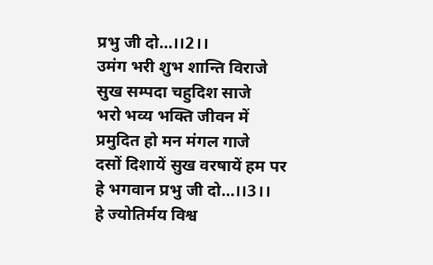प्रभु जी दो…।।2।।
उमंग भरी शुभ शान्ति विराजे
सुख सम्पदा चहुदिश साजे
भरो भव्य भक्ति जीवन में
प्रमुदित हो मन मंगल गाजे
दसों दिशायें सुख वरषायें हम पर
हे भगवान प्रभु जी दो…।।3।।
हे ज्योतिर्मय विश्व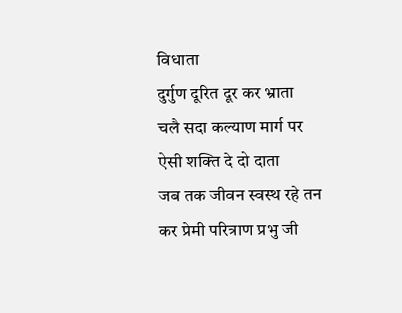विधाता
दुर्गुण दूरित दूर कर भ्राता
चलै सदा कल्याण मार्ग पर
ऐसी शक्ति दे दो दाता
जब तक जीवन स्वस्थ रहे तन
कर प्रेमी परित्राण प्रभु जी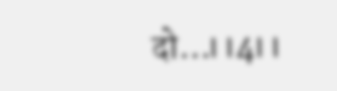दो…।।4।।